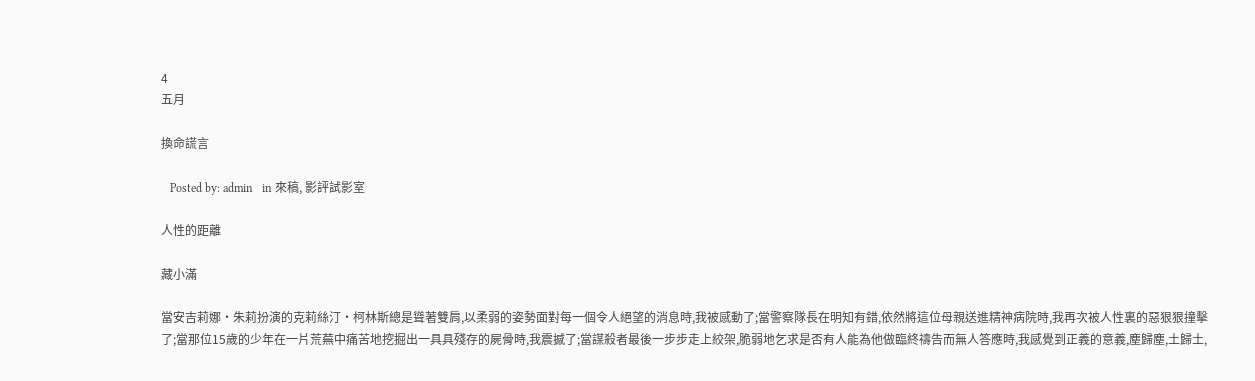4
五月

換命謊言

   Posted by: admin   in 來稿, 影評試影室

人性的距離

藏小滿

當安吉莉娜·朱莉扮演的克莉絲汀·柯林斯總是聳著雙肩,以柔弱的姿勢面對每一個令人絕望的消息時,我被感動了;當警察隊長在明知有錯,依然將這位母親送進精神病院時,我再次被人性裏的惡狠狠撞擊了;當那位15歲的少年在一片荒蕪中痛苦地挖掘出一具具殘存的屍骨時,我震撼了;當謀殺者最後一步步走上絞架,脆弱地乞求是否有人能為他做臨終禱告而無人答應時,我感覺到正義的意義,塵歸塵,土歸土,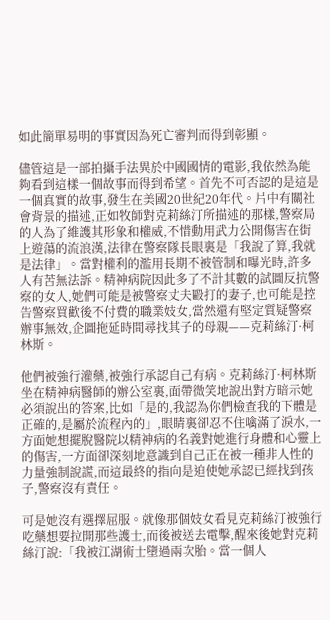如此簡單易明的事實因為死亡審判而得到彰顯。

儘管這是一部拍攝手法異於中國國情的電影,我依然為能夠看到這樣一個故事而得到希望。首先不可否認的是這是一個真實的故事,發生在美國20世紀20年代。片中有關社會背景的描述,正如牧師對克莉絲汀所描述的那樣,警察局的人為了維護其形象和權威,不惜動用武力公開傷害在街上遊蕩的流浪漢,法律在警察隊長眼裏是「我說了算,我就是法律」。當對權利的濫用長期不被管制和曝光時,許多人有苦無法訴。精神病院因此多了不計其數的試圖反抗警察的女人,她們可能是被警察丈夫毆打的妻子,也可能是控告警察買歡後不付費的職業妓女,當然還有堅定質疑警察辦事無效,企圖拖延時間尋找其子的母親——克莉絲汀·柯林斯。

他們被強行灌藥,被強行承認自己有病。克莉絲汀·柯林斯坐在精神病醫師的辦公室裏,面帶微笑地說出對方暗示她必須說出的答案,比如「是的,我認為你們檢查我的下體是正確的,是屬於流程內的」,眼睛裏卻忍不住噙滿了淚水,一方面她想擺脫醫院以精神病的名義對她進行身體和心靈上的傷害,一方面卻深刻地意識到自己正在被一種非人性的力量強制說謊,而這最終的指向是迫使她承認已經找到孩子,警察沒有責任。

可是她沒有選擇屈服。就像那個妓女看見克莉絲汀被強行吃藥想要拉開那些護士,而後被送去電擊,醒來後她對克莉絲汀說:「我被江湖術士墮過兩次胎。當一個人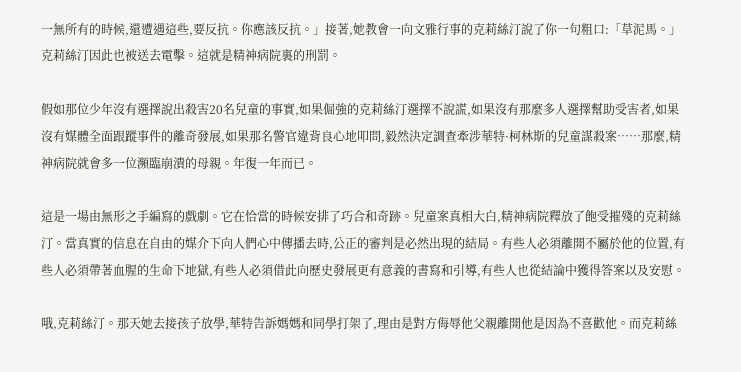一無所有的時候,還遭遇這些,要反抗。你應該反抗。」接著,她教會一向文雅行事的克莉絲汀說了你一句粗口:「草泥馬。」克莉絲汀因此也被送去電擊。這就是精神病院裏的刑罰。

假如那位少年沒有選擇說出殺害20名兒童的事實,如果倔強的克莉絲汀選擇不說謊,如果沒有那麼多人選擇幫助受害者,如果沒有媒體全面跟蹤事件的離奇發展,如果那名警官違背良心地叩問,毅然決定調查牽涉華特·柯林斯的兒童謀殺案……那麼,精神病院就會多一位瀕臨崩潰的母親。年復一年而已。

這是一場由無形之手編寫的戲劇。它在恰當的時候安排了巧合和奇跡。兒童案真相大白,精神病院釋放了飽受摧殘的克莉絲汀。當真實的信息在自由的媒介下向人們心中傳播去時,公正的審判是必然出現的結局。有些人必須離開不屬於他的位置,有些人必須帶著血腥的生命下地獄,有些人必須借此向歷史發展更有意義的書寫和引導,有些人也從結論中獲得答案以及安慰。

哦,克莉絲汀。那天她去接孩子放學,華特告訴媽媽和同學打架了,理由是對方侮辱他父親離開他是因為不喜歡他。而克莉絲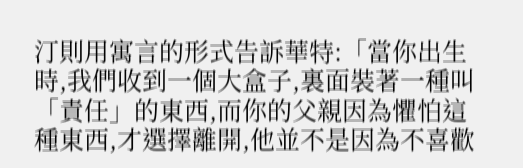汀則用寓言的形式告訴華特:「當你出生時,我們收到一個大盒子,裏面裝著一種叫「責任」的東西,而你的父親因為懼怕這種東西,才選擇離開,他並不是因為不喜歡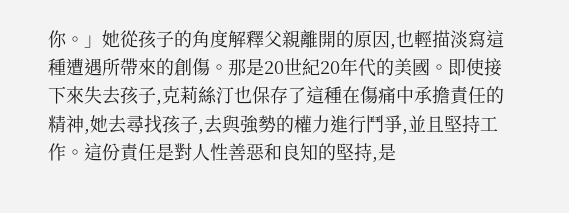你。」她從孩子的角度解釋父親離開的原因,也輕描淡寫這種遭遇所帶來的創傷。那是20世紀20年代的美國。即使接下來失去孩子,克莉絲汀也保存了這種在傷痛中承擔責任的精神,她去尋找孩子,去與強勢的權力進行鬥爭,並且堅持工作。這份責任是對人性善惡和良知的堅持,是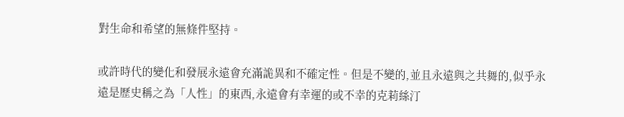對生命和希望的無條件堅持。

或許時代的變化和發展永遠會充滿詭異和不確定性。但是不變的,並且永遠與之共舞的,似乎永遠是歷史稱之為「人性」的東西,永遠會有幸運的或不幸的克莉絲汀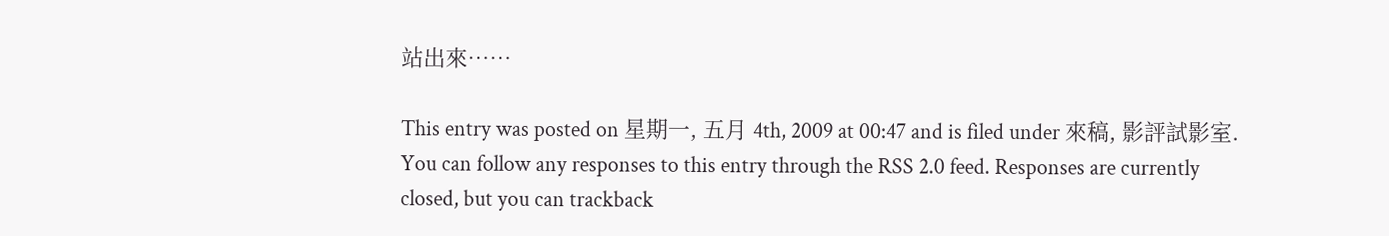站出來……

This entry was posted on 星期一, 五月 4th, 2009 at 00:47 and is filed under 來稿, 影評試影室. You can follow any responses to this entry through the RSS 2.0 feed. Responses are currently closed, but you can trackback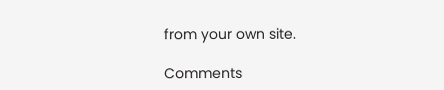from your own site.

Comments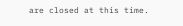are closed at this time.